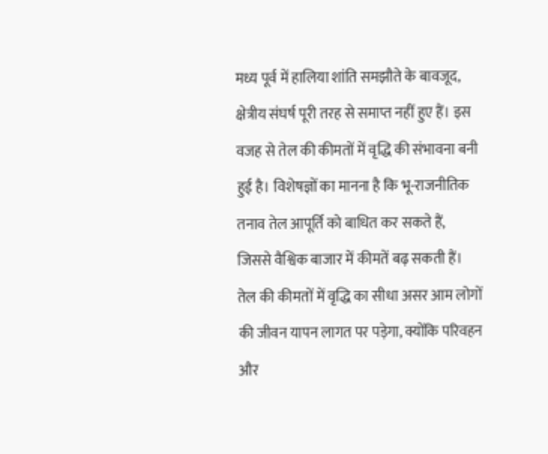मध्य पूर्व में हालिया शांति समझौते के बावजूद, क्षेत्रीय संघर्ष पूरी तरह से समाप्त नहीं हुए हैं। इस वजह से तेल की कीमतों में वृद्धि की संभावना बनी हुई है। विशेषज्ञों का मानना है कि भू-राजनीतिक तनाव तेल आपूर्ति को बाधित कर सकते हैं, जिससे वैश्विक बाजार में कीमतें बढ़ सकती हैं। तेल की कीमतों में वृद्धि का सीधा असर आम लोगों की जीवन यापन लागत पर पड़ेगा, क्योंकि परिवहन और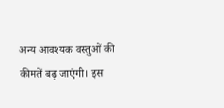अन्य आवश्यक वस्तुओं की कीमतें बढ़ जाएंगी। इस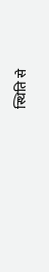स्थिति से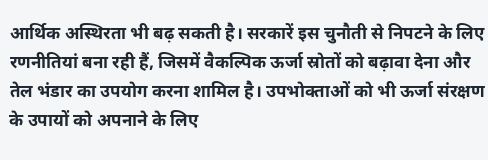आर्थिक अस्थिरता भी बढ़ सकती है। सरकारें इस चुनौती से निपटने के लिए रणनीतियां बना रही हैं, जिसमें वैकल्पिक ऊर्जा स्रोतों को बढ़ावा देना और तेल भंडार का उपयोग करना शामिल है। उपभोक्ताओं को भी ऊर्जा संरक्षण के उपायों को अपनाने के लिए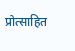प्रोत्साहित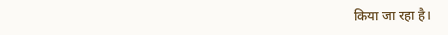किया जा रहा है।